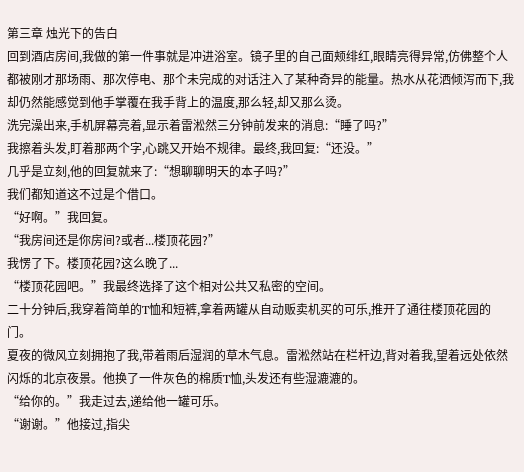第三章 烛光下的告白
回到酒店房间,我做的第一件事就是冲进浴室。镜子里的自己面颊绯红,眼睛亮得异常,仿佛整个人都被刚才那场雨、那次停电、那个未完成的对话注入了某种奇异的能量。热水从花洒倾泻而下,我却仍然能感觉到他手掌覆在我手背上的温度,那么轻,却又那么烫。
洗完澡出来,手机屏幕亮着,显示着雷淞然三分钟前发来的消息:“睡了吗?”
我擦着头发,盯着那两个字,心跳又开始不规律。最终,我回复:“还没。”
几乎是立刻,他的回复就来了:“想聊聊明天的本子吗?”
我们都知道这不过是个借口。
“好啊。”我回复。
“我房间还是你房间?或者...楼顶花园?”
我愣了下。楼顶花园?这么晚了...
“楼顶花园吧。”我最终选择了这个相对公共又私密的空间。
二十分钟后,我穿着简单的T恤和短裤,拿着两罐从自动贩卖机买的可乐,推开了通往楼顶花园的门。
夏夜的微风立刻拥抱了我,带着雨后湿润的草木气息。雷淞然站在栏杆边,背对着我,望着远处依然闪烁的北京夜景。他换了一件灰色的棉质T恤,头发还有些湿漉漉的。
“给你的。”我走过去,递给他一罐可乐。
“谢谢。”他接过,指尖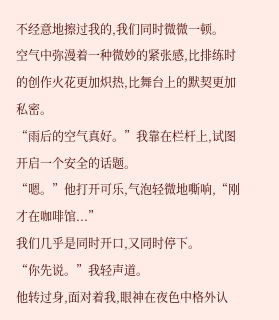不经意地擦过我的,我们同时微微一顿。
空气中弥漫着一种微妙的紧张感,比排练时的创作火花更加炽热,比舞台上的默契更加私密。
“雨后的空气真好。”我靠在栏杆上,试图开启一个安全的话题。
“嗯。”他打开可乐,气泡轻微地嘶响,“刚才在咖啡馆...”
我们几乎是同时开口,又同时停下。
“你先说。”我轻声道。
他转过身,面对着我,眼神在夜色中格外认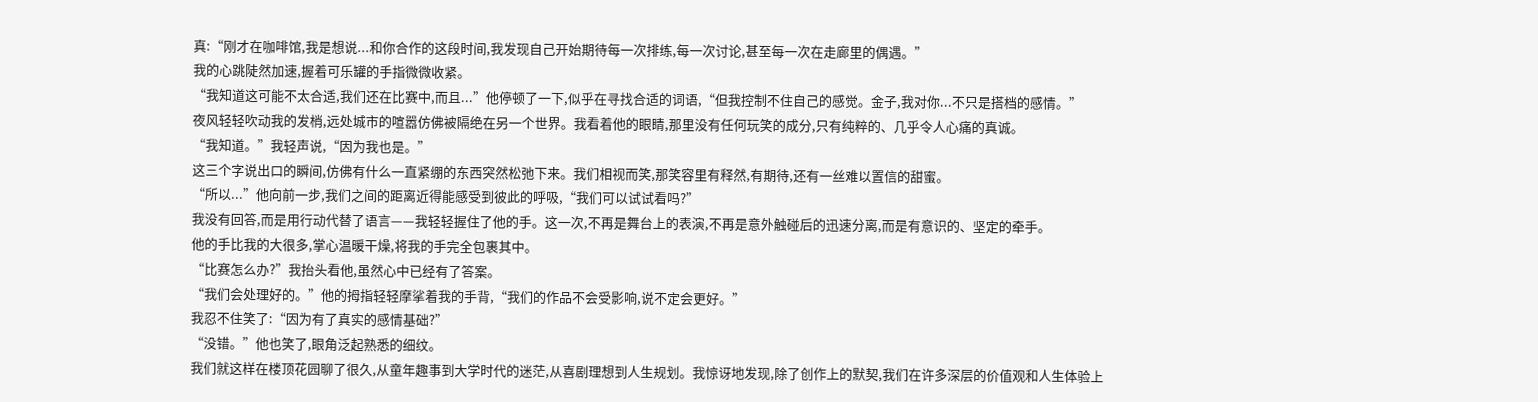真:“刚才在咖啡馆,我是想说...和你合作的这段时间,我发现自己开始期待每一次排练,每一次讨论,甚至每一次在走廊里的偶遇。”
我的心跳陡然加速,握着可乐罐的手指微微收紧。
“我知道这可能不太合适,我们还在比赛中,而且...”他停顿了一下,似乎在寻找合适的词语,“但我控制不住自己的感觉。金子,我对你...不只是搭档的感情。”
夜风轻轻吹动我的发梢,远处城市的喧嚣仿佛被隔绝在另一个世界。我看着他的眼睛,那里没有任何玩笑的成分,只有纯粹的、几乎令人心痛的真诚。
“我知道。”我轻声说,“因为我也是。”
这三个字说出口的瞬间,仿佛有什么一直紧绷的东西突然松弛下来。我们相视而笑,那笑容里有释然,有期待,还有一丝难以置信的甜蜜。
“所以...”他向前一步,我们之间的距离近得能感受到彼此的呼吸,“我们可以试试看吗?”
我没有回答,而是用行动代替了语言——我轻轻握住了他的手。这一次,不再是舞台上的表演,不再是意外触碰后的迅速分离,而是有意识的、坚定的牵手。
他的手比我的大很多,掌心温暖干燥,将我的手完全包裹其中。
“比赛怎么办?”我抬头看他,虽然心中已经有了答案。
“我们会处理好的。”他的拇指轻轻摩挲着我的手背,“我们的作品不会受影响,说不定会更好。”
我忍不住笑了:“因为有了真实的感情基础?”
“没错。”他也笑了,眼角泛起熟悉的细纹。
我们就这样在楼顶花园聊了很久,从童年趣事到大学时代的迷茫,从喜剧理想到人生规划。我惊讶地发现,除了创作上的默契,我们在许多深层的价值观和人生体验上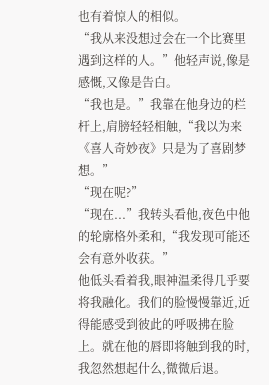也有着惊人的相似。
“我从来没想过会在一个比赛里遇到这样的人。”他轻声说,像是感慨,又像是告白。
“我也是。”我靠在他身边的栏杆上,肩膀轻轻相触,“我以为来《喜人奇妙夜》只是为了喜剧梦想。”
“现在呢?”
“现在...”我转头看他,夜色中他的轮廓格外柔和,“我发现可能还会有意外收获。”
他低头看着我,眼神温柔得几乎要将我融化。我们的脸慢慢靠近,近得能感受到彼此的呼吸拂在脸上。就在他的唇即将触到我的时,我忽然想起什么,微微后退。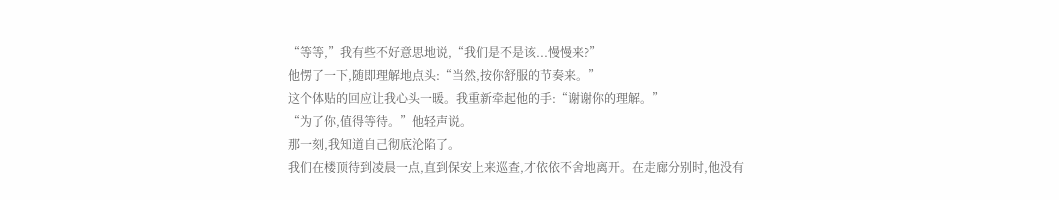“等等,”我有些不好意思地说,“我们是不是该...慢慢来?”
他愣了一下,随即理解地点头:“当然,按你舒服的节奏来。”
这个体贴的回应让我心头一暖。我重新牵起他的手:“谢谢你的理解。”
“为了你,值得等待。”他轻声说。
那一刻,我知道自己彻底沦陷了。
我们在楼顶待到凌晨一点,直到保安上来巡查,才依依不舍地离开。在走廊分别时,他没有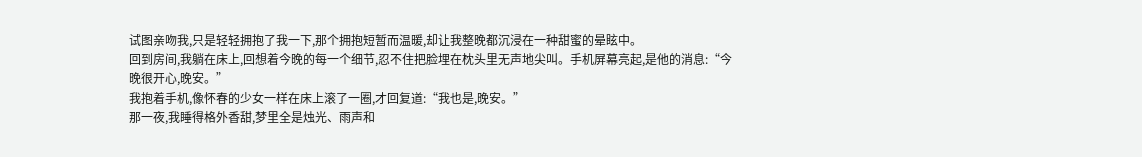试图亲吻我,只是轻轻拥抱了我一下,那个拥抱短暂而温暖,却让我整晚都沉浸在一种甜蜜的晕眩中。
回到房间,我躺在床上,回想着今晚的每一个细节,忍不住把脸埋在枕头里无声地尖叫。手机屏幕亮起,是他的消息:“今晚很开心,晚安。”
我抱着手机,像怀春的少女一样在床上滚了一圈,才回复道:“我也是,晚安。”
那一夜,我睡得格外香甜,梦里全是烛光、雨声和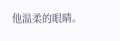他温柔的眼睛。